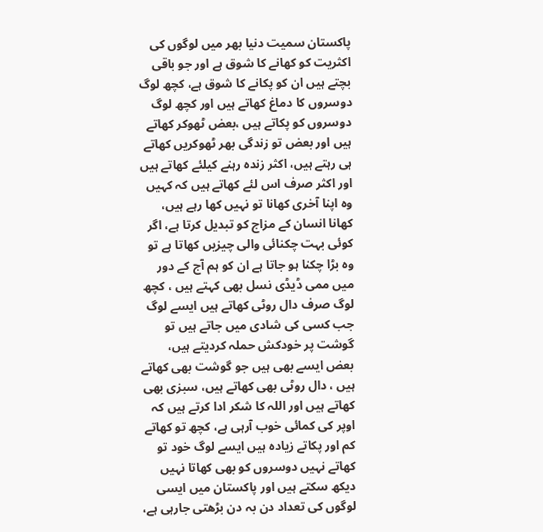پاکستان سمیت دنیا بھر میں لوگوں کی اکثریت کو کھانے کا شوق ہے اور جو باقی بچتے ہیں ان کو پکانے کا شوق ہے، کچھ لوگ دوسروں کا دماغ کھاتے ہیں اور کچھ لوگ دوسروں کو پکاتے ہیں ،بعض ٹھوکر کھاتے ہیں اور بعض تو زندگی بھر ٹھوکریں کھاتے ہی رہتے ہیں، اکثر زندہ رہنے کیلئے کھاتے ہیں اور اکثر صرف اس لئے کھاتے ہیں کہ کہیں وہ اپنا آخری کھانا تو نہیں کھا رہے ہیں، کھانا انسان کے مزاج کو تبدیل کرتا ہے، اگر کوئی بہت چکنائی والی چیزیں کھاتا ہے تو وہ بڑا چکنا ہو جاتا ہے ان کو ہم آج کے دور میں ممی ڈیڈی نسل بھی کہتے ہیں ، کچھ لوگ صرف دال روٹی کھاتے ہیں ایسے لوگ جب کسی کی شادی میں جاتے ہیں تو گوشت پر خودکش حملہ کردیتے ہیں، بعض ایسے بھی ہیں جو گوشت بھی کھاتے ہیں ، دال روٹی بھی کھاتے ہیں، سبزی بھی کھاتے ہیں اور اللہ کا شکر ادا کرتے ہیں کہ اوپر کی کمائی خوب آرہی ہے، کچھ تو کھاتے کم اور پکاتے زیادہ ہیں ایسے لوگ خود تو کھاتے نہیں دوسروں کو بھی کھاتا نہیں دیکھ سکتے ہیں اور پاکستان میں ایسی لوگوں کی تعداد دن بہ دن بڑھتی جارہی ہے،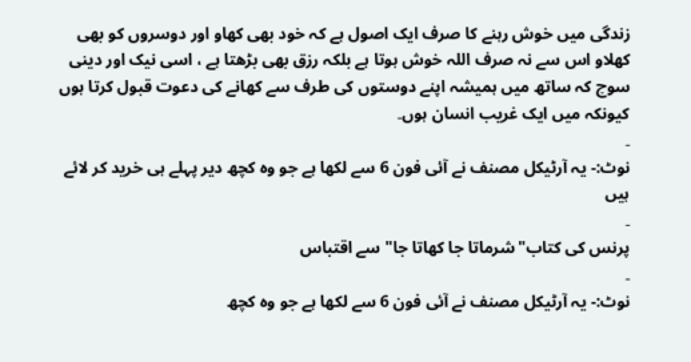زندگی میں خوش رہنے کا صرف ایک اصول ہے کہ خود بھی کھاو اور دوسروں کو بھی کھلاو اس سے نہ صرف اللہ خوش ہوتا ہے بلکہ رزق بھی بڑھتا ہے ، اسی نیک اور دینی سوچ کہ ساتھ میں ہمیشہ اپنے دوستوں کی طرف سے کھانے کی دعوت قبول کرتا ہوں کیونکہ میں ایک غریب انسان ہوں۔
۔
نوٹ:- یہ آرٹیکل مصنف نے آئی فون 6 سے لکھا ہے جو وہ کچھ دیر پہلے ہی خرید کر لائے ہیں
۔
پرنس کی کتاب"شرماتا جا کھاتا جا" سے اقتباس
۔
نوٹ:- یہ آرٹیکل مصنف نے آئی فون 6 سے لکھا ہے جو وہ کچھ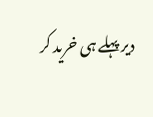دیر پہلے ہی خرید کر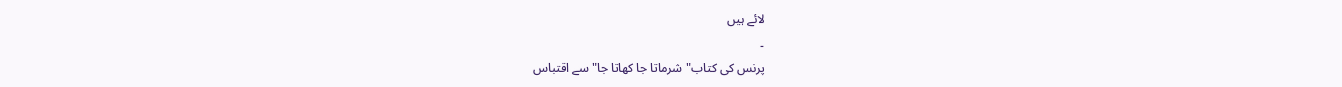لائے ہیں
۔
پرنس کی کتاب"شرماتا جا کھاتا جا" سے اقتباس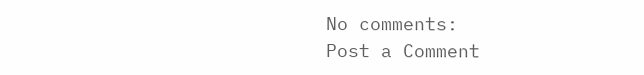No comments:
Post a Comment